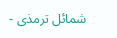شمائل ترمذی -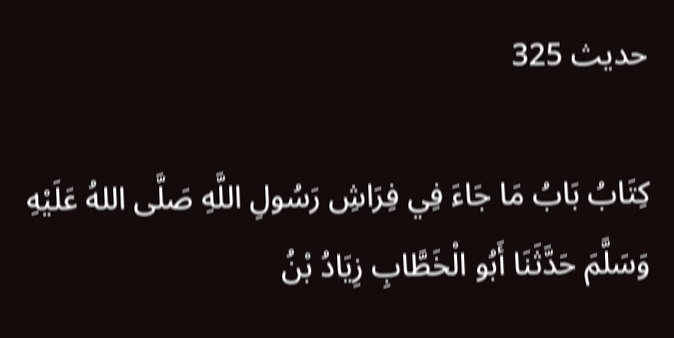حدیث 325

كِتَابُ بَابُ مَا جَاءَ فِي فِرَاشِ رَسُولِ اللَّهِ صَلَّى اللهُ عَلَيْهِ وَسَلَّمَ حَدَّثَنَا أَبُو الْخَطَّابِ زِيَادُ بْنُ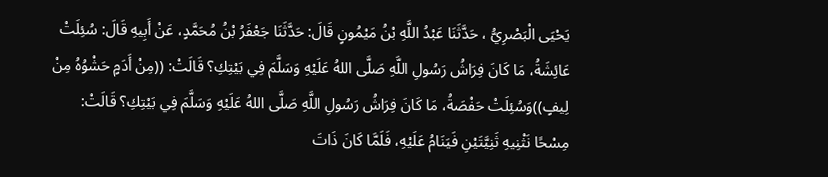يَحْيَى الْبَصْرِيُّ ، حَدَّثَنَا عَبْدُ اللَّهِ بْنُ مَيْمُونٍ قَالَ: حَدَّثَنَا جَعْفَرُ بْنُ مُحَمَّدٍ، عَنْ أَبِيهِ قَالَ: سُئِلَتْ عَائِشَةُ، مَا كَانَ فِرَاشُ رَسُولِ اللَّهِ صَلَّى اللهُ عَلَيْهِ وَسَلَّمَ فِي بَيْتِكِ؟ قَالَتْ: ((مِنْ أَدَمٍ حَشْوُهُ مِنْ لِيفٍ))وَسُئِلَتْ حَفْصَةُ، مَا كَانَ فِرَاشُ رَسُولِ اللَّهِ صَلَّى اللهُ عَلَيْهِ وَسَلَّمَ فِي بَيْتِكِ؟ قَالَتْ: مِسْحًا نَثْنِيهِ ثَنِيَّتَيْنِ فَيَنَامُ عَلَيْهِ، فَلَمَّا كَانَ ذَاتَ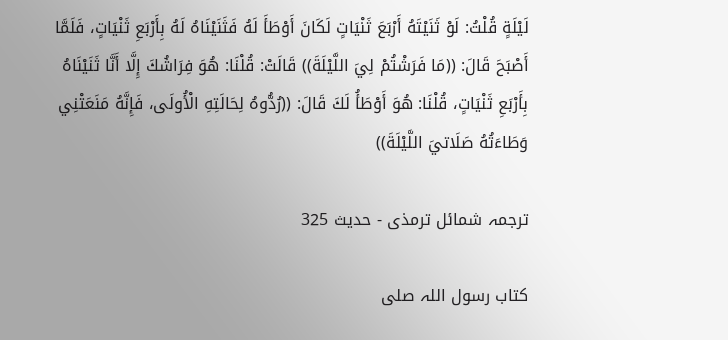لَيْلَةٍ قُلْتُ: لَوْ ثَنَيْتَهُ أَرْبَعَ ثَنْيَاتٍ لَكَانَ أَوْطَأَ لَهُ فَثَنَيْنَاهُ لَهُ بِأَرْبَعِ ثَنْيَاتٍ، فَلَمَّا أَصْبَحَ قَالَ: ((مَا فَرَشْتُمْ لِيَ اللَّيْلَةَ)) قَالَتْ: قُلْنَا: هُوَ فِرَاشُكَ إِلَّا أَنَّا ثَنَيْنَاهُ بِأَرْبَعِ ثَنْيَاتٍ، قُلْنَا: هُوَ أَوْطَأُ لَكَ قَالَ: ((رُدُّوهُ لِحَالَتِهِ الْأُولَى، فَإِنَّهُ مَنَعَتْنِي وَطَاءَتُهُ صَلَاتيَ اللَّيْلَةَ))

ترجمہ شمائل ترمذی - حدیث 325

کتاب رسول اللہ صلی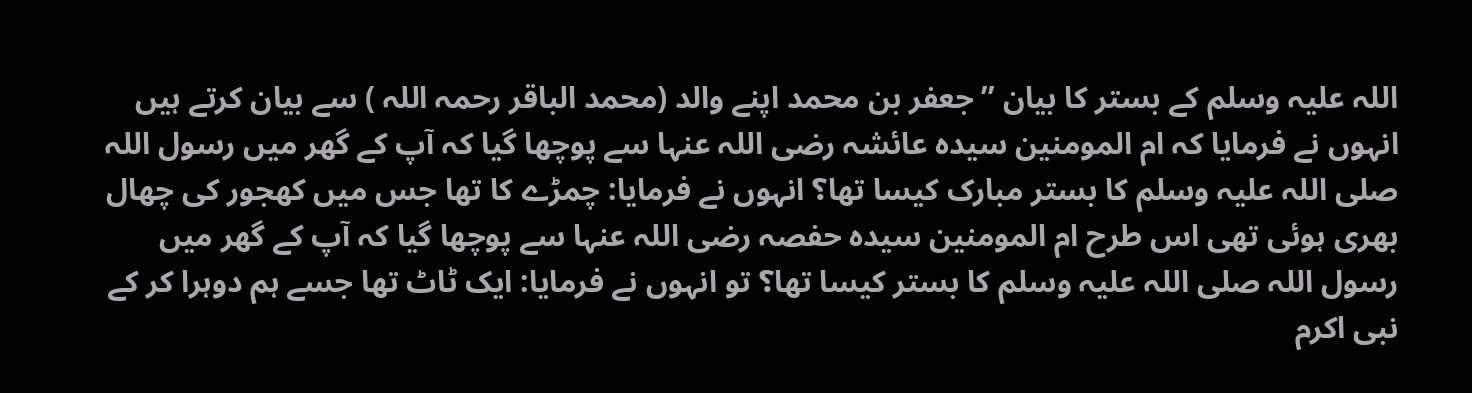اللہ علیہ وسلم کے بستر کا بیان ’’جعفر بن محمد اپنے والد (محمد الباقر رحمہ اللہ ) سے بیان کرتے ہیں انہوں نے فرمایا کہ ام المومنین سیدہ عائشہ رضی اللہ عنہا سے پوچھا گیا کہ آپ کے گھر میں رسول اللہ صلی اللہ علیہ وسلم کا بستر مبارک کیسا تھا؟ انہوں نے فرمایا: چمڑے کا تھا جس میں کھجور کی چھال بھری ہوئی تھی اس طرح ام المومنین سیدہ حفصہ رضی اللہ عنہا سے پوچھا گیا کہ آپ کے گھر میں رسول اللہ صلی اللہ علیہ وسلم کا بستر کیسا تھا؟ تو انہوں نے فرمایا: ایک ٹاٹ تھا جسے ہم دوہرا کر کے نبی اکرم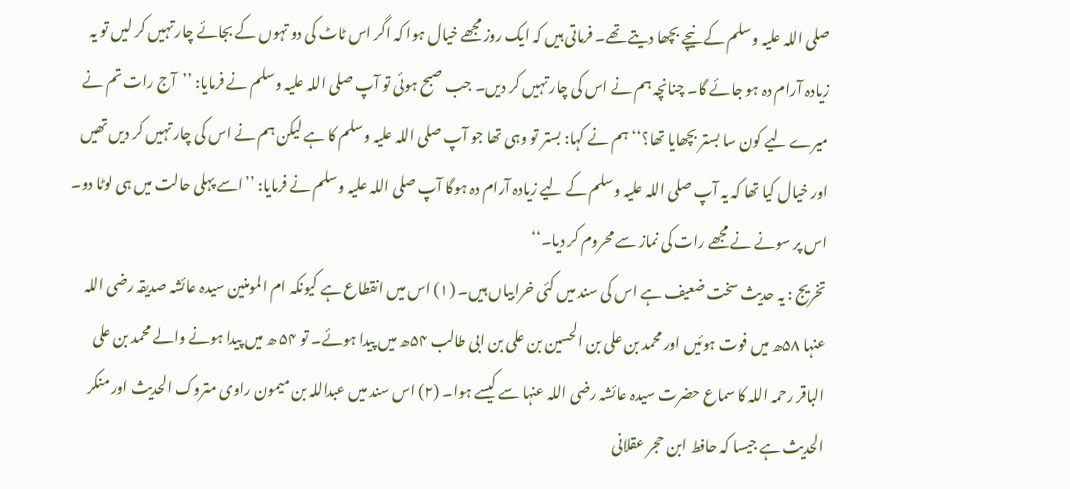صلی اللہ علیہ وسلم کے نیچے بچھا دیتے تھے۔ فرماتی ہیں کہ ایک روز مجھے خیال ہوا کہ اگر اس ٹاٹ کی دو تہوں کے بجائے چار تہیں کر لیں تو یہ زیادہ آرام دہ ہو جائے گا۔ چنانچہ ہم نے اس کی چار تہیں کر دیں۔ جب صبح ہوئی تو آپ صلی اللہ علیہ وسلم نے فرمایا: ’’آج رات تم نے میرے لیے کون سا بستر بچھایا تھا؟‘‘ ہم نے کہا: بستر تو وہی تھا جو آپ صلی اللہ علیہ وسلم کا ہے لیکن ہم نے اس کی چار تہیں کر دیں تھیں اور خیال کیا تھا کہ یہ آپ صلی اللہ علیہ وسلم کے لیے زیادہ آرام دہ ہوگا آپ صلی اللہ علیہ وسلم نے فرمایا: ’’اسے پہلی حالت میں ہی لوٹا دو۔ اس پر سونے نے مجھے رات کی نماز سے محروم کر دیا۔‘‘
تخریج : یہ حدیث سخت ضعیف ہے اس کی سند میں کئی خرابیاں ہیں۔ (۱) اس میں انقطاع ہے کیونکہ ام المومنین سیدہ عائشہ صدیقہ رضی اللہ عنہا ۵۸ھ میں فوت ہوئیں اور محمد بن علی بن الحسین بن علی بن ابی طالب ۵۴ھ میں پیدا ہوئے۔ تو ۵۴ ھ میں پیدا ہونے والے محمد بن علی الباقر رحمہ اللہ کا سماع حضرت سیدہ عائشہ رضی اللہ عنہا سے کیسے ہوا۔ (۲) اس سند میں عبداللہ بن میمون راوی متروک الحدیث اور منکر الحدیث ہے جیسا کہ حافط ابن حجر عقلانی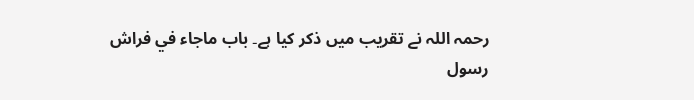رحمہ اللہ نے تقریب میں ذکر کیا ہے۔ باب ماجاء في فراش رسول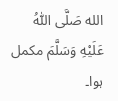الله صَلَّی اللّٰهُ عَلَیْهِ وَسَلَّمَ مکمل ہوا۔